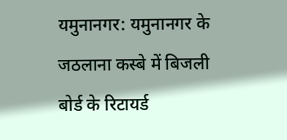यमुनानगर: यमुनानगर के जठलाना कस्बे में बिजली बोर्ड के रिटायर्ड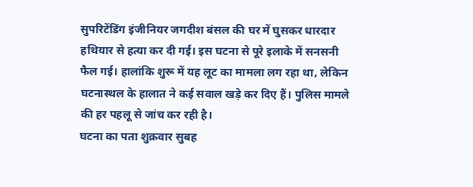सुपरिटेंडिंग इंजीनियर जगदीश बंसल की घर में घुसकर धारदार हथियार से हत्या कर दी गई। इस घटना से पूरे इलाके में सनसनी फैल गई। हालांकि शुरू में यह लूट का मामला लग रहा था, लेकिन घटनास्थल के हालात ने कई सवाल खड़े कर दिए हैं। पुलिस मामले की हर पहलू से जांच कर रही है।
घटना का पता शुक्रवार सुबह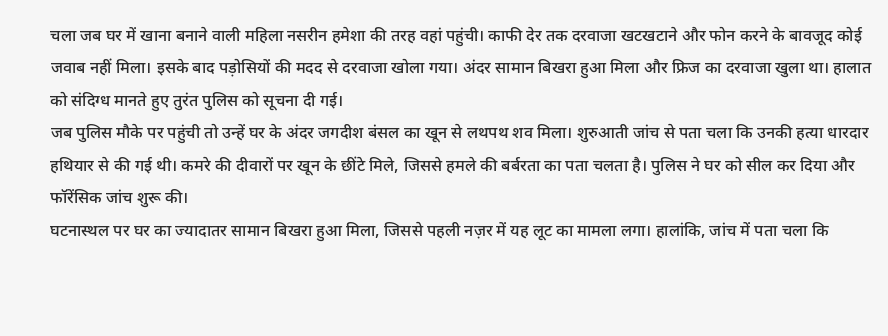चला जब घर में खाना बनाने वाली महिला नसरीन हमेशा की तरह वहां पहुंची। काफी देर तक दरवाजा खटखटाने और फोन करने के बावजूद कोई जवाब नहीं मिला। इसके बाद पड़ोसियों की मदद से दरवाजा खोला गया। अंदर सामान बिखरा हुआ मिला और फ्रिज का दरवाजा खुला था। हालात को संदिग्ध मानते हुए तुरंत पुलिस को सूचना दी गई।
जब पुलिस मौके पर पहुंची तो उन्हें घर के अंदर जगदीश बंसल का खून से लथपथ शव मिला। शुरुआती जांच से पता चला कि उनकी हत्या धारदार हथियार से की गई थी। कमरे की दीवारों पर खून के छींटे मिले, जिससे हमले की बर्बरता का पता चलता है। पुलिस ने घर को सील कर दिया और फॉरेंसिक जांच शुरू की।
घटनास्थल पर घर का ज्यादातर सामान बिखरा हुआ मिला, जिससे पहली नज़र में यह लूट का मामला लगा। हालांकि, जांच में पता चला कि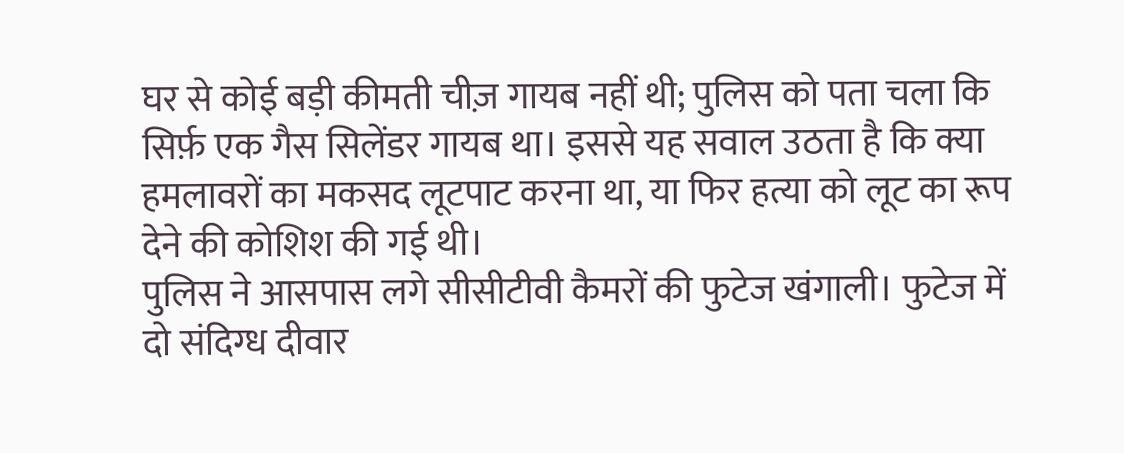घर से कोई बड़ी कीमती चीज़ गायब नहीं थी; पुलिस को पता चला कि सिर्फ़ एक गैस सिलेंडर गायब था। इससे यह सवाल उठता है कि क्या हमलावरों का मकसद लूटपाट करना था, या फिर हत्या को लूट का रूप देने की कोशिश की गई थी।
पुलिस ने आसपास लगे सीसीटीवी कैमरों की फुटेज खंगाली। फुटेज में दो संदिग्ध दीवार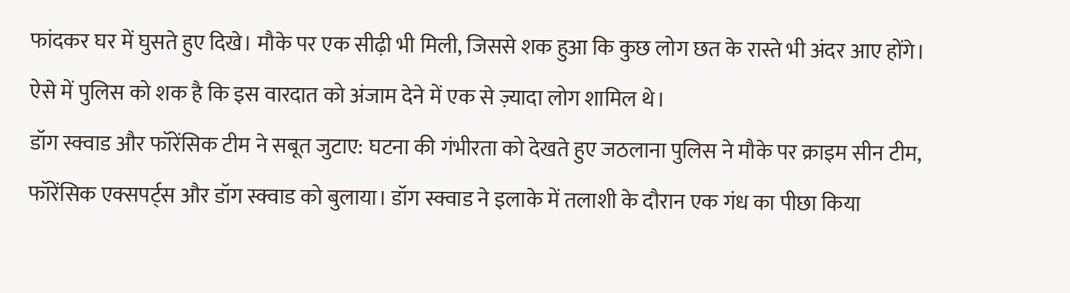फांदकर घर में घुसते हुए दिखे। मौके पर एक सीढ़ी भी मिली, जिससे शक हुआ कि कुछ लोग छत के रास्ते भी अंदर आए होंगे। ऐसे में पुलिस को शक है कि इस वारदात को अंजाम देने में एक से ज़्यादा लोग शामिल थे।
डॉग स्क्वाड और फॉरेंसिक टीम ने सबूत जुटाए: घटना की गंभीरता को देखते हुए जठलाना पुलिस ने मौके पर क्राइम सीन टीम, फॉरेंसिक एक्सपर्ट्स और डॉग स्क्वाड को बुलाया। डॉग स्क्वाड ने इलाके में तलाशी के दौरान एक गंध का पीछा किया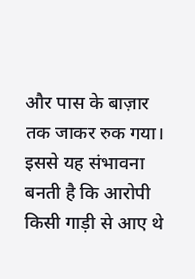और पास के बाज़ार तक जाकर रुक गया। इससे यह संभावना बनती है कि आरोपी किसी गाड़ी से आए थे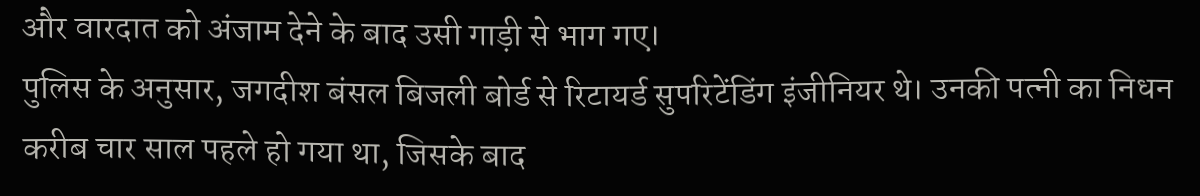और वारदात को अंजाम देने के बाद उसी गाड़ी से भाग गए।
पुलिस के अनुसार, जगदीश बंसल बिजली बोर्ड से रिटायर्ड सुपरिटेंडिंग इंजीनियर थे। उनकी पत्नी का निधन करीब चार साल पहले हो गया था, जिसके बाद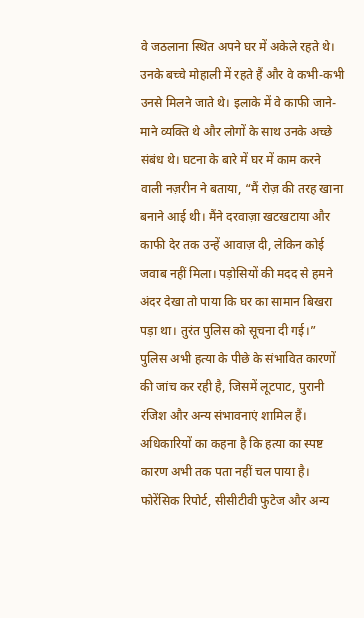वे जठलाना स्थित अपने घर में अकेले रहते थे। उनके बच्चे मोहाली में रहते हैं और वे कभी-कभी उनसे मिलने जाते थे। इलाके में वे काफी जाने-माने व्यक्ति थे और लोगों के साथ उनके अच्छे संबंध थे। घटना के बारे में घर में काम करने वाली नज़रीन ने बताया, “मैं रोज़ की तरह खाना बनाने आई थी। मैंने दरवाज़ा खटखटाया और काफी देर तक उन्हें आवाज़ दी, लेकिन कोई जवाब नहीं मिला। पड़ोसियों की मदद से हमने अंदर देखा तो पाया कि घर का सामान बिखरा पड़ा था। तुरंत पुलिस को सूचना दी गई।”
पुलिस अभी हत्या के पीछे के संभावित कारणों की जांच कर रही है, जिसमें लूटपाट, पुरानी रंजिश और अन्य संभावनाएं शामिल हैं। अधिकारियों का कहना है कि हत्या का स्पष्ट कारण अभी तक पता नहीं चल पाया है। फोरेंसिक रिपोर्ट, सीसीटीवी फुटेज और अन्य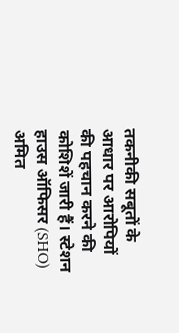तकनीकी सबूतों के आधार पर आरोपियों की पहचान करने की कोशिशें जारी हैं। स्टेशन हाउस ऑफिसर (SHO) अमित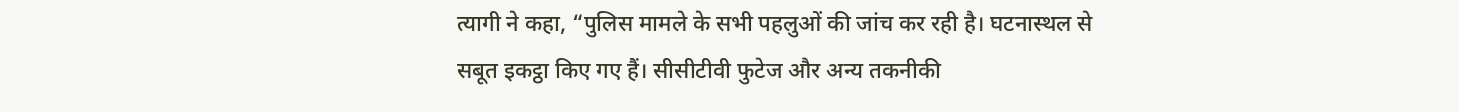त्यागी ने कहा, “पुलिस मामले के सभी पहलुओं की जांच कर रही है। घटनास्थल से सबूत इकट्ठा किए गए हैं। सीसीटीवी फुटेज और अन्य तकनीकी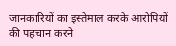जानकारियों का इस्तेमाल करके आरोपियों की पहचान करने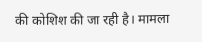की कोशिश की जा रही है। मामला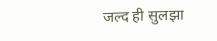जल्द ही सुलझा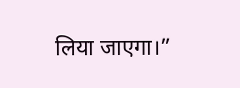लिया जाएगा।”